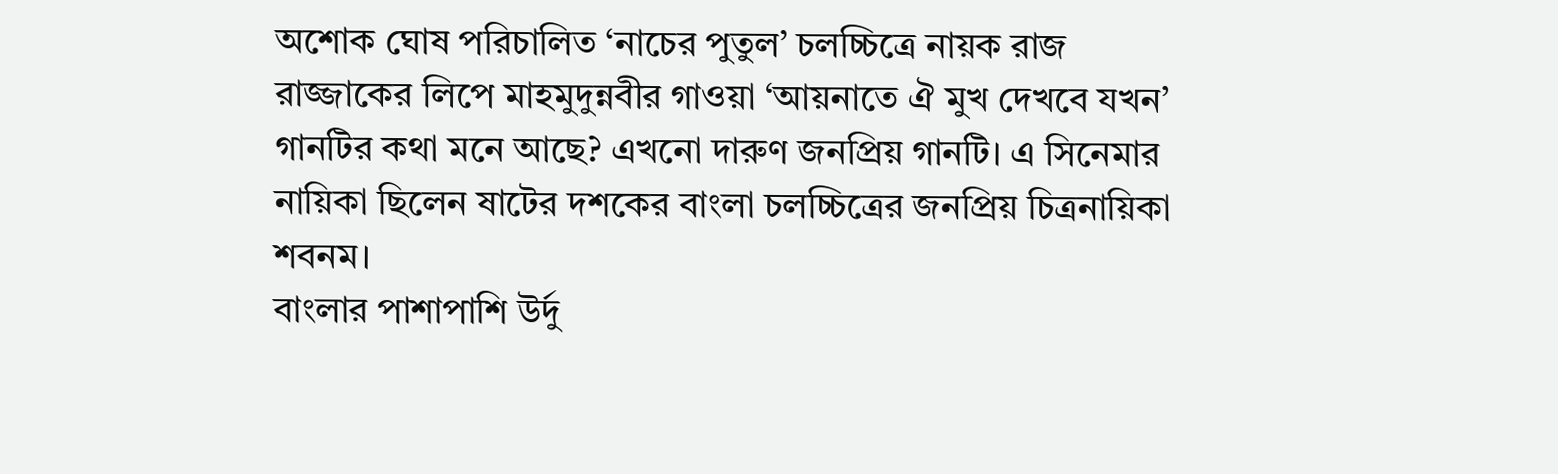অশোক ঘোষ পরিচালিত ‘নাচের পুতুল’ চলচ্চিত্রে নায়ক রাজ রাজ্জাকের লিপে মাহমুদুন্নবীর গাওয়া ‘আয়নাতে ঐ মুখ দেখবে যখন’ গানটির কথা মনে আছে? এখনো দারুণ জনপ্রিয় গানটি। এ সিনেমার নায়িকা ছিলেন ষাটের দশকের বাংলা চলচ্চিত্রের জনপ্রিয় চিত্রনায়িকা শবনম।
বাংলার পাশাপাশি উর্দু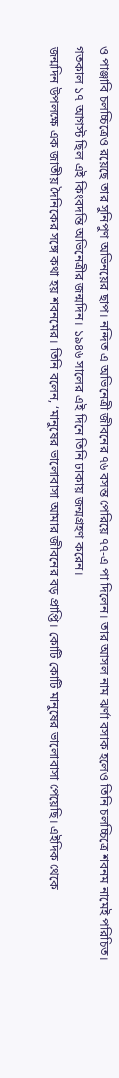ও পাঞ্জাবি চলচ্চিত্রেও রয়েছে তার সুনিপুণ অভিনয়ের ছাপ। নন্দিত এ অভিনেত্রী জীবনের ৭৬ বসন্ত পেরিয়ে ৭৭-এ পা দিলেন। তার আসল নাম ঝর্ণা বসাক হলেও তিনি চলচ্চিত্রে শবনম নামেই পরিচিত। গতকাল ১৭ আগস্ট ছিল এই কিংবদন্তি অভিনেত্রীর জন্মদিন। ১৯৪৬ সালের এই দিনে তিনি ঢাকায় জন্মগ্রহণ করেন।
জন্মদিন উপলক্ষে এক জাতীয় দৈনিকের সঙ্গে কথা হয় শবনমের। তিনি বলেন, ‘মানুষের ভালোবাসা আমার জীবনের বড় প্রাপ্তি। কোটি কোটি মানুষের ভালোবাসা পেয়েছি। এইদিক থেকে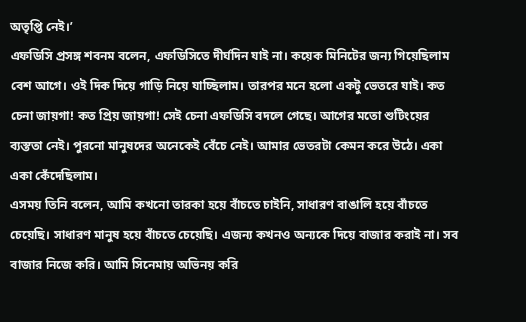অতৃপ্তি নেই।’
এফডিসি প্রসঙ্গ শবনম বলেন, এফডিসিতে দীর্ঘদিন যাই না। কয়েক মিনিটের জন্য গিয়েছিলাম বেশ আগে। ওই দিক দিয়ে গাড়ি নিয়ে যাচ্ছিলাম। তারপর মনে হলো একটু ভেতরে যাই। কত চেনা জায়গা! কত প্রিয় জায়গা! সেই চেনা এফডিসি বদলে গেছে। আগের মতো শুটিংয়ের ব্যস্ততা নেই। পুরনো মানুষদের অনেকেই বেঁচে নেই। আমার ভেতরটা কেমন করে উঠে। একা একা কেঁদেছিলাম।
এসময় তিনি বলেন, আমি কখনো তারকা হয়ে বাঁচতে চাইনি, সাধারণ বাঙালি হয়ে বাঁচতে চেয়েছি। সাধারণ মানুষ হয়ে বাঁচতে চেয়েছি। এজন্য কখনও অন্যকে দিয়ে বাজার করাই না। সব বাজার নিজে করি। আমি সিনেমায় অভিনয় করি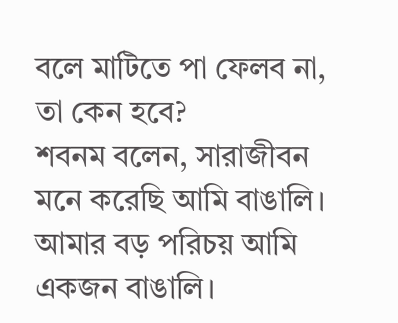বলে মাটিতে পা ফেলব না, তা কেন হবে?
শবনম বলেন, সারাজীবন মনে করেছি আমি বাঙালি। আমার বড় পরিচয় আমি একজন বাঙালি।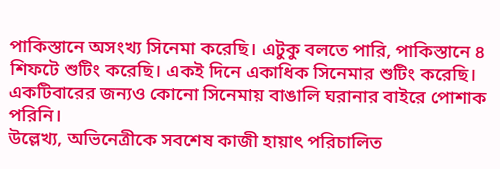পাকিস্তানে অসংখ্য সিনেমা করেছি। এটুকু বলতে পারি, পাকিস্তানে ৪ শিফটে শুটিং করেছি। একই দিনে একাধিক সিনেমার শুটিং করেছি। একটিবারের জন্যও কোনো সিনেমায় বাঙালি ঘরানার বাইরে পোশাক পরিনি।
উল্লেখ্য, অভিনেত্রীকে সবশেষ কাজী হায়াৎ পরিচালিত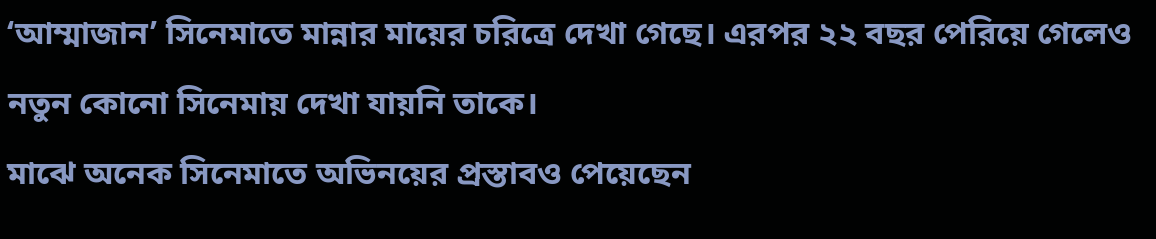‘আম্মাজান’ সিনেমাতে মান্নার মায়ের চরিত্রে দেখা গেছে। এরপর ২২ বছর পেরিয়ে গেলেও নতুন কোনো সিনেমায় দেখা যায়নি তাকে।
মাঝে অনেক সিনেমাতে অভিনয়ের প্রস্তাবও পেয়েছেন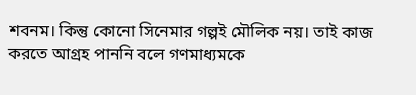শবনম। কিন্তু কোনো সিনেমার গল্পই মৌলিক নয়। তাই কাজ করতে আগ্রহ পাননি বলে গণমাধ্যমকে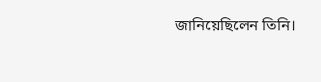জানিয়েছিলেন তিনি।